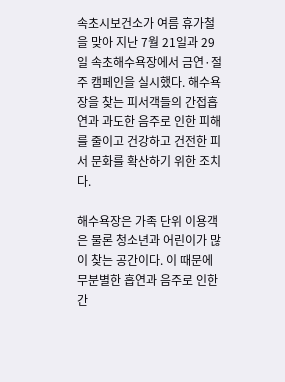속초시보건소가 여름 휴가철을 맞아 지난 7월 21일과 29일 속초해수욕장에서 금연·절주 캠페인을 실시했다. 해수욕장을 찾는 피서객들의 간접흡연과 과도한 음주로 인한 피해를 줄이고 건강하고 건전한 피서 문화를 확산하기 위한 조치다.

해수욕장은 가족 단위 이용객은 물론 청소년과 어린이가 많이 찾는 공간이다. 이 때문에 무분별한 흡연과 음주로 인한 간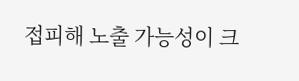접피해 노출 가능성이 크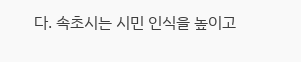다. 속초시는 시민 인식을 높이고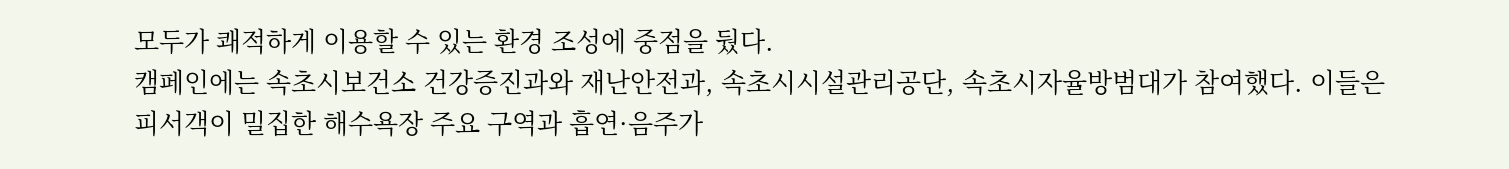모두가 쾌적하게 이용할 수 있는 환경 조성에 중점을 뒀다.
캠페인에는 속초시보건소 건강증진과와 재난안전과, 속초시시설관리공단, 속초시자율방범대가 참여했다. 이들은 피서객이 밀집한 해수욕장 주요 구역과 흡연·음주가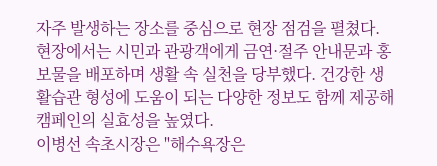자주 발생하는 장소를 중심으로 현장 점검을 펼쳤다.
현장에서는 시민과 관광객에게 금연·절주 안내문과 홍보물을 배포하며 생활 속 실천을 당부했다. 건강한 생활습관 형성에 도움이 되는 다양한 정보도 함께 제공해 캠페인의 실효성을 높였다.
이병선 속초시장은 "해수욕장은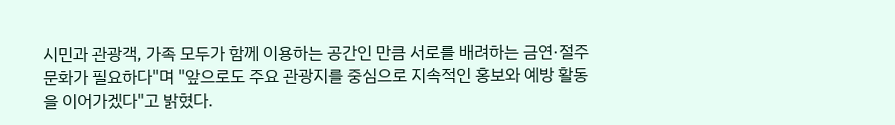시민과 관광객, 가족 모두가 함께 이용하는 공간인 만큼 서로를 배려하는 금연·절주 문화가 필요하다"며 "앞으로도 주요 관광지를 중심으로 지속적인 홍보와 예방 활동을 이어가겠다"고 밝혔다.